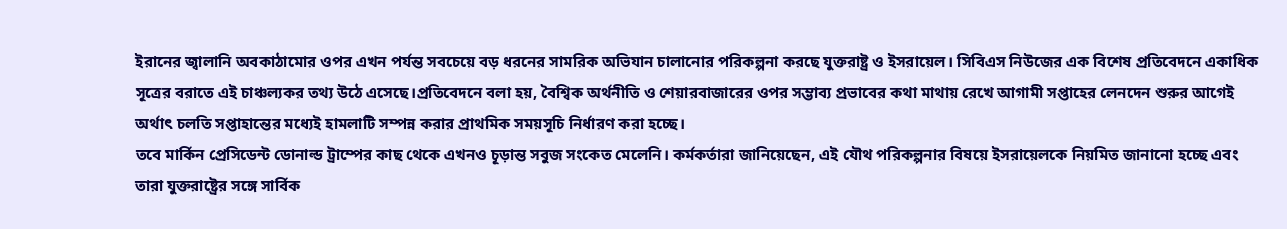ইরানের জ্বালানি অবকাঠামোর ওপর এখন পর্যন্ত সবচেয়ে বড় ধরনের সামরিক অভিযান চালানোর পরিকল্পনা করছে যুক্তরাষ্ট্র ও ইসরায়েল। সিবিএস নিউজের এক বিশেষ প্রতিবেদনে একাধিক সূত্রের বরাতে এই চাঞ্চল্যকর তথ্য উঠে এসেছে।প্রতিবেদনে বলা হয়, বৈশ্বিক অর্থনীতি ও শেয়ারবাজারের ওপর সম্ভাব্য প্রভাবের কথা মাথায় রেখে আগামী সপ্তাহের লেনদেন শুরুর আগেই অর্থাৎ চলতি সপ্তাহান্তের মধ্যেই হামলাটি সম্পন্ন করার প্রাথমিক সময়সূচি নির্ধারণ করা হচ্ছে।
তবে মার্কিন প্রেসিডেন্ট ডোনাল্ড ট্রাম্পের কাছ থেকে এখনও চূড়ান্ত সবুজ সংকেত মেলেনি। কর্মকর্তারা জানিয়েছেন, এই যৌথ পরিকল্পনার বিষয়ে ইসরায়েলকে নিয়মিত জানানো হচ্ছে এবং তারা যুক্তরাষ্ট্রের সঙ্গে সার্বিক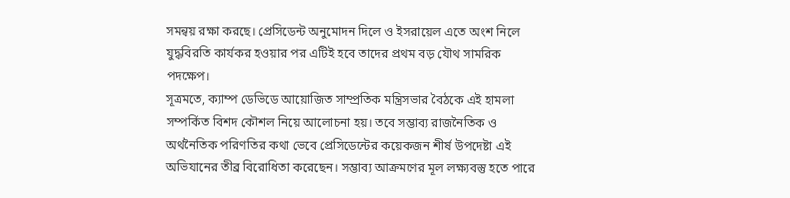সমন্বয় রক্ষা করছে। প্রেসিডেন্ট অনুমোদন দিলে ও ইসরায়েল এতে অংশ নিলে যুদ্ধবিরতি কার্যকর হওয়ার পর এটিই হবে তাদের প্রথম বড় যৌথ সামরিক পদক্ষেপ।
সূত্রমতে, ক্যাম্প ডেভিডে আয়োজিত সাম্প্রতিক মন্ত্রিসভার বৈঠকে এই হামলা সম্পর্কিত বিশদ কৌশল নিয়ে আলোচনা হয়। তবে সম্ভাব্য রাজনৈতিক ও অর্থনৈতিক পরিণতির কথা ভেবে প্রেসিডেন্টের কয়েকজন শীর্ষ উপদেষ্টা এই অভিযানের তীব্র বিরোধিতা করেছেন। সম্ভাব্য আক্রমণের মূল লক্ষ্যবস্তু হতে পারে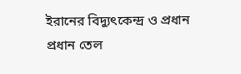ইরানের বিদ্যুৎকেন্দ্র ও প্রধান প্রধান তেল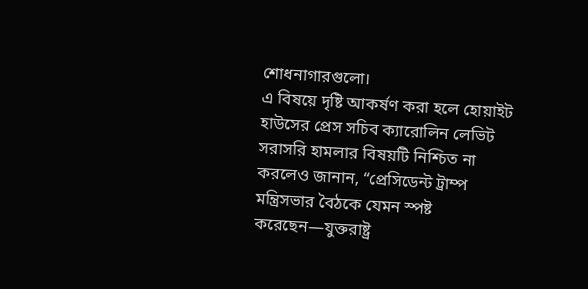শোধনাগারগুলো।
এ বিষয়ে দৃষ্টি আকর্ষণ করা হলে হোয়াইট হাউসের প্রেস সচিব ক্যারোলিন লেভিট সরাসরি হামলার বিষয়টি নিশ্চিত না করলেও জানান, “প্রেসিডেন্ট ট্রাম্প মন্ত্রিসভার বৈঠকে যেমন স্পষ্ট করেছেন—যুক্তরাষ্ট্র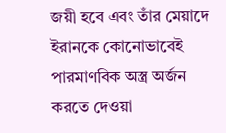জয়ী হবে এবং তাঁর মেয়াদে ইরানকে কোনোভাবেই পারমাণবিক অস্ত্র অর্জন করতে দেওয়া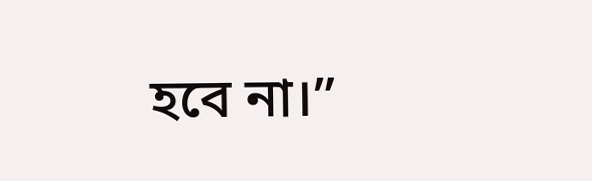হবে না।”